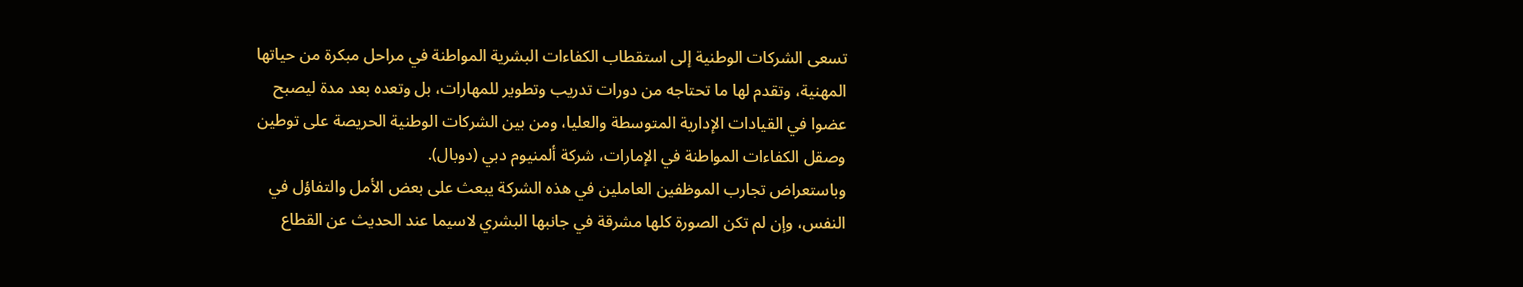تسعى الشركات الوطنية إلى استقطاب الكفاءات البشرية المواطنة في مراحل مبكرة من حياتها المهنية، وتقدم لها ما تحتاجه من دورات تدريب وتطوير للمهارات، بل وتعده بعد مدة ليصبح عضوا في القيادات الإدارية المتوسطة والعليا، ومن بين الشركات الوطنية الحريصة على توطين وصقل الكفاءات المواطنة في الإمارات، شركة ألمنيوم دبي (دوبال).
وباستعراض تجارب الموظفين العاملين في هذه الشركة يبعث على بعض الأمل والتفاؤل في النفس، وإن لم تكن الصورة كلها مشرقة في جانبها البشري لاسيما عند الحديث عن القطاع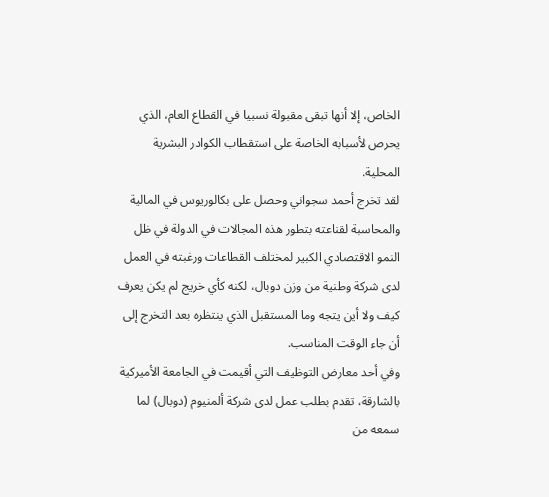الخاص، إلا أنها تبقى مقبولة نسبيا في القطاع العام، الذي يحرص لأسبابه الخاصة على استقطاب الكوادر البشرية المحلية.
لقد تخرج أحمد سجواني وحصل على بكالوريوس في المالية والمحاسبة لقناعته بتطور هذه المجالات في الدولة في ظل النمو الاقتصادي الكبير لمختلف القطاعات ورغبته في العمل لدى شركة وطنية من وزن دوبال، لكنه كأي خريج لم يكن يعرف كيف ولا أين يتجه وما المستقبل الذي ينتظره بعد التخرج إلى أن جاء الوقت المناسب.
وفي أحد معارض التوظيف التي أقيمت في الجامعة الأميركية بالشارقة، تقدم بطلب عمل لدى شركة ألمنيوم (دوبال) لما سمعه من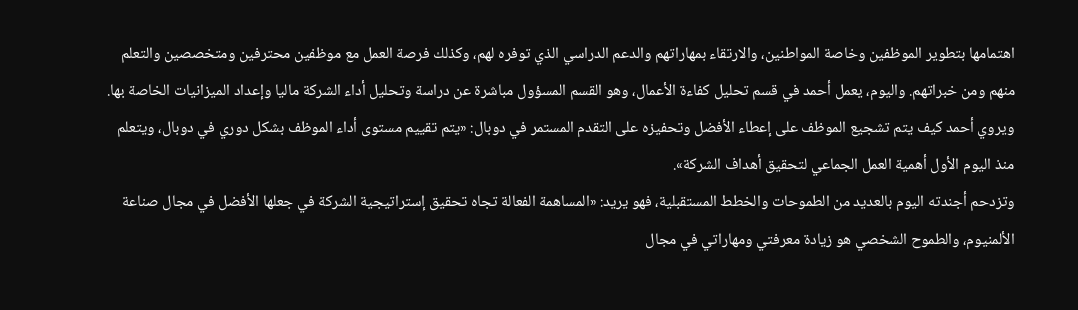اهتمامها بتطوير الموظفين وخاصة المواطنين، والارتقاء بمهاراتهم والدعم الدراسي الذي توفره لهم، وكذلك فرصة العمل مع موظفين محترفين ومتخصصين والتعلم منهم ومن خبراتهم. واليوم، يعمل أحمد في قسم تحليل كفاءة الأعمال، وهو القسم المسؤول مباشرة عن دراسة وتحليل أداء الشركة ماليا وإعداد الميزانيات الخاصة بها.
ويروي أحمد كيف يتم تشجيع الموظف على إعطاء الأفضل وتحفيزه على التقدم المستمر في دوبال: «يتم تقييم مستوى أداء الموظف بشكل دوري في دوبال، ويتعلم منذ اليوم الأول أهمية العمل الجماعي لتحقيق أهداف الشركة».
وتزدحم أجندته اليوم بالعديد من الطموحات والخطط المستقبلية، فهو يريد: «المساهمة الفعالة تجاه تحقيق إستراتيجية الشركة في جعلها الأفضل في مجال صناعة الألمنيوم، والطموح الشخصي هو زيادة معرفتي ومهاراتي في مجال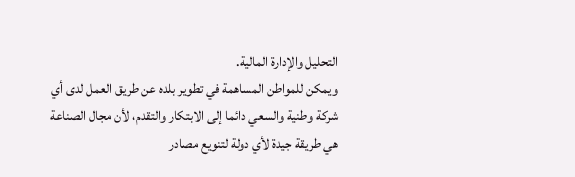التحليل والإدارة المالية.
ويمكن للمواطن المساهمة في تطوير بلده عن طريق العمل لدى أي شركة وطنية والسعي دائما إلى الابتكار والتقدم، لأن مجال الصناعة هي طريقة جيدة لأي دولة لتنويع مصادر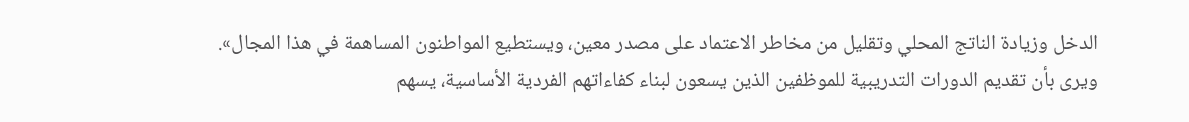الدخل وزيادة الناتج المحلي وتقليل من مخاطر الاعتماد على مصدر معين، ويستطيع المواطنون المساهمة في هذا المجال».
ويرى بأن تقديم الدورات التدريبية للموظفين الذين يسعون لبناء كفاءاتهم الفردية الأساسية، يسهم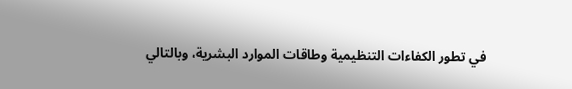في تطور الكفاءات التنظيمية وطاقات الموارد البشرية، وبالتالي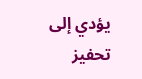يؤدي إلى تحفيز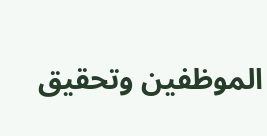الموظفين وتحقيق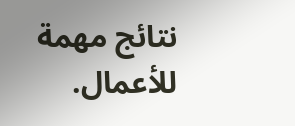نتائج مهمة للأعمال.